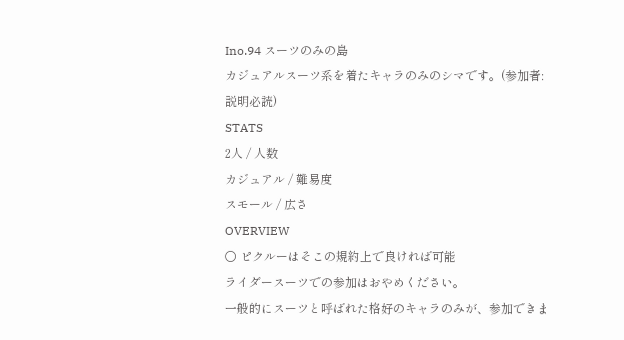Ino.94 スーツのみの島
カジュアルスーツ系を着たキャラのみのシマです。(参加者:説明必読)
STATS
2人 / 人数
カジュアル / 難易度
スモール / 広さ
OVERVIEW
〇 ピクルーはそこの規約上で良ければ可能
ライダースーツでの参加はおやめください。
一般的にスーツと呼ばれた格好のキャラのみが、参加できま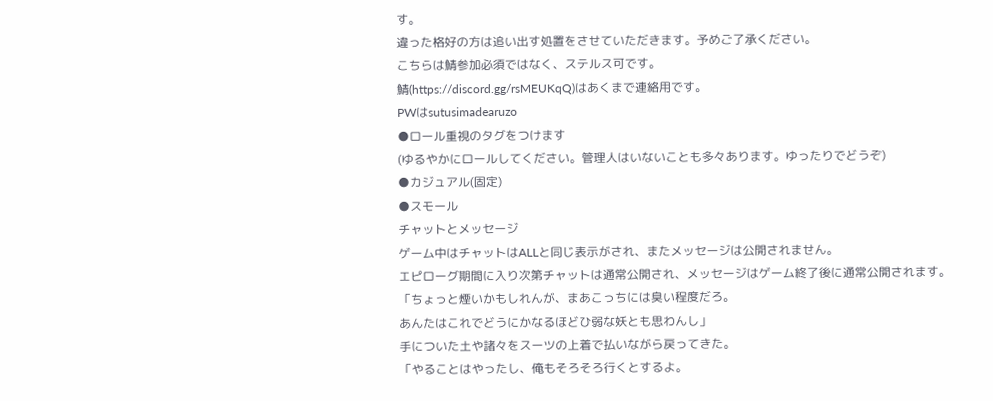す。
違った格好の方は追い出す処置をさせていただきます。予めご了承ください。
こちらは鯖参加必須ではなく、ステルス可です。
鯖(https://discord.gg/rsMEUKqQ)はあくまで連絡用です。
PWはsutusimadearuzo
●ロール重視のタグをつけます
(ゆるやかにロールしてください。管理人はいないことも多々あります。ゆったりでどうぞ)
●カジュアル(固定)
●スモール
チャットとメッセージ
ゲーム中はチャットはALLと同じ表示がされ、またメッセージは公開されません。
エピローグ期間に入り次第チャットは通常公開され、メッセージはゲーム終了後に通常公開されます。
「ちょっと煙いかもしれんが、まあこっちには臭い程度だろ。
あんたはこれでどうにかなるほどひ弱な妖とも思わんし」
手についた土や諸々をスーツの上着で払いながら戻ってきた。
「やることはやったし、俺もそろそろ行くとするよ。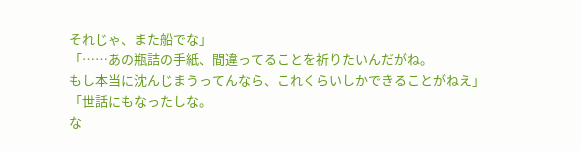それじゃ、また船でな」
「……あの瓶詰の手紙、間違ってることを祈りたいんだがね。
もし本当に沈んじまうってんなら、これくらいしかできることがねえ」
「世話にもなったしな。
な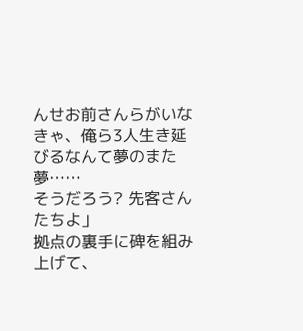んせお前さんらがいなきゃ、俺ら3人生き延びるなんて夢のまた夢……
そうだろう? 先客さんたちよ」
拠点の裏手に碑を組み上げて、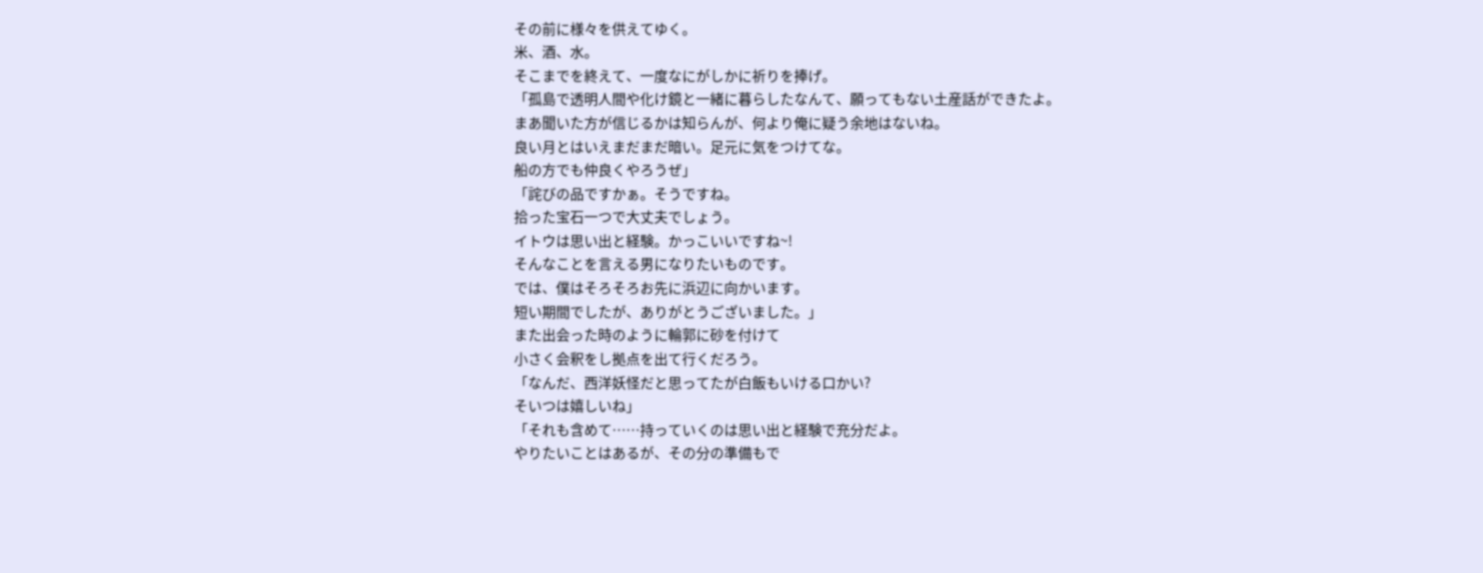その前に様々を供えてゆく。
米、酒、水。
そこまでを終えて、一度なにがしかに祈りを捧げ。
「孤島で透明人間や化け鏡と一緒に暮らしたなんて、願ってもない土産話ができたよ。
まあ聞いた方が信じるかは知らんが、何より俺に疑う余地はないね。
良い月とはいえまだまだ暗い。足元に気をつけてな。
船の方でも仲良くやろうぜ」
「詫びの品ですかぁ。そうですね。
拾った宝石一つで大丈夫でしょう。
イトウは思い出と経験。かっこいいですね~!
そんなことを言える男になりたいものです。
では、僕はそろそろお先に浜辺に向かいます。
短い期間でしたが、ありがとうございました。」
また出会った時のように輪郭に砂を付けて
小さく会釈をし拠点を出て行くだろう。
「なんだ、西洋妖怪だと思ってたが白飯もいける口かい?
そいつは嬉しいね」
「それも含めて……持っていくのは思い出と経験で充分だよ。
やりたいことはあるが、その分の準備もで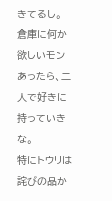きてるし。
倉庫に何か欲しいモンあったら、二人で好きに持っていきな。
特にトウリは詫びの品か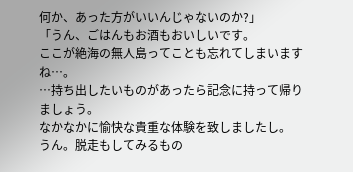何か、あった方がいいんじゃないのか?」
「うん、ごはんもお酒もおいしいです。
ここが絶海の無人島ってことも忘れてしまいますね…。
…持ち出したいものがあったら記念に持って帰りましょう。
なかなかに愉快な貴重な体験を致しましたし。
うん。脱走もしてみるもの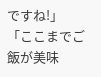ですね!」
「ここまでご飯が美味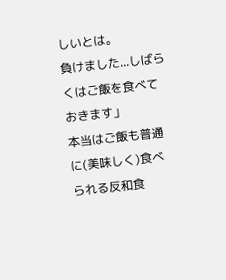しいとは。
負けました...しばらくはご飯を食べておきます」
本当はご飯も普通に(美味しく)食べられる反和食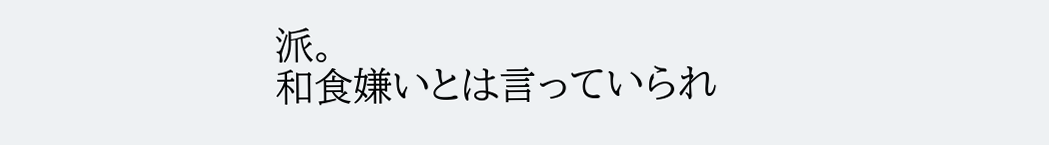派。
和食嫌いとは言っていられ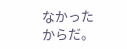なかったからだ。